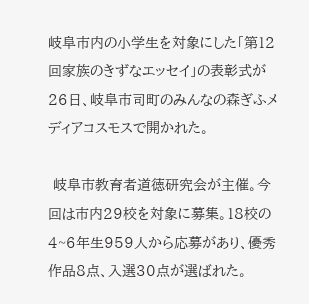岐阜市内の小学生を対象にした「第12回家族のきずなエッセイ」の表彰式が26日、岐阜市司町のみんなの森ぎふメディアコスモスで開かれた。

 岐阜市教育者道徳研究会が主催。今回は市内29校を対象に募集。18校の4~6年生959人から応募があり、優秀作品8点、入選30点が選ばれた。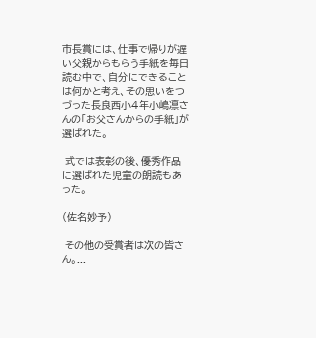市長賞には、仕事で帰りが遅い父親からもらう手紙を毎日読む中で、自分にできることは何かと考え、その思いをつづった長良西小4年小嶋凛さんの「お父さんからの手紙」が選ばれた。

 式では表彰の後、優秀作品に選ばれた児童の朗読もあった。

(佐名妙予)

 その他の受賞者は次の皆さん。...